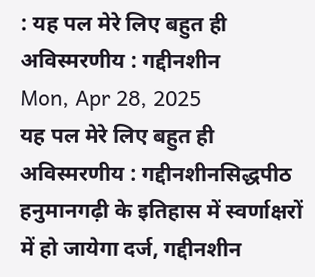: यह पल मेरे लिए बहुत ही अविस्मरणीय : गद्दीनशीन
Mon, Apr 28, 2025
यह पल मेरे लिए बहुत ही अविस्मरणीय : गद्दीनशीनसिद्धपीठ हनुमानगढ़ी के इतिहास में स्वर्णाक्षरों में हो जायेगा दर्ज, गद्दीनशीन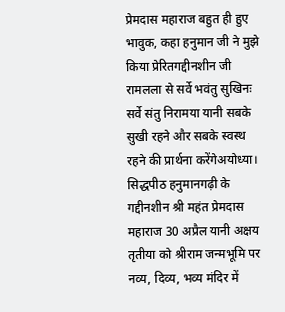प्रेमदास महाराज बहुत ही हुए भावुक, कहा हनुमान जी ने मुझे किया प्रेरितगद्दीनशीन जी रामलला से सर्वे भवंतु सुखिनः सर्वे संतु निरामया यानी सबके सुखी रहने और सबके स्वस्थ रहने की प्रार्थना करेंगेअयोध्या। सिद्धपीठ हनुमानगढ़ी के गद्दीनशीन श्री महंत प्रेमदास महाराज 30 अप्रैल यानी अक्षय तृतीया को श्रीराम जन्मभूमि पर नव्य, दिव्य, भव्य मंदिर में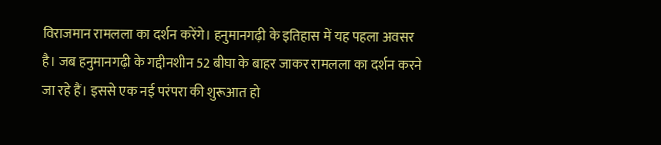विराजमान रामलला का दर्शन करेंगे। हनुमानगढ़ी के इतिहास में यह पहला अवसर है। जब हनुमानगढ़ी के गद्दीनशीन 52 बीघा के बाहर जाकर रामलला का दर्शन करने जा रहे हैं। इससे एक नई परंपरा की शुरूआत हो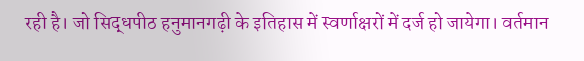रही है। जो सिद्धपीठ हनुमानगढ़ी के इतिहास में स्वर्णाक्षरों में दर्ज हो जायेगा। वर्तमान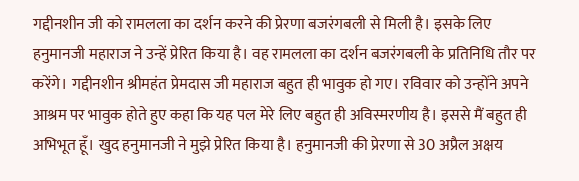गद्दीनशीन जी को रामलला का दर्शन करने की प्रेरणा बजरंगबली से मिली है। इसके लिए हनुमानजी महाराज ने उन्हें प्रेरित किया है। वह रामलला का दर्शन बजरंगबली के प्रतिनिधि तौर पर करेंगे। गद्दीनशीन श्रीमहंत प्रेमदास जी महाराज बहुत ही भावुक हो गए। रविवार को उन्होंने अपने आश्रम पर भावुक होते हुए कहा कि यह पल मेरे लिए बहुत ही अविस्मरणीय है। इससे मैं बहुत ही अभिभूत हूँ। खुद हनुमानजी ने मुझे प्रेरित किया है। हनुमानजी की प्रेरणा से 30 अप्रैल अक्षय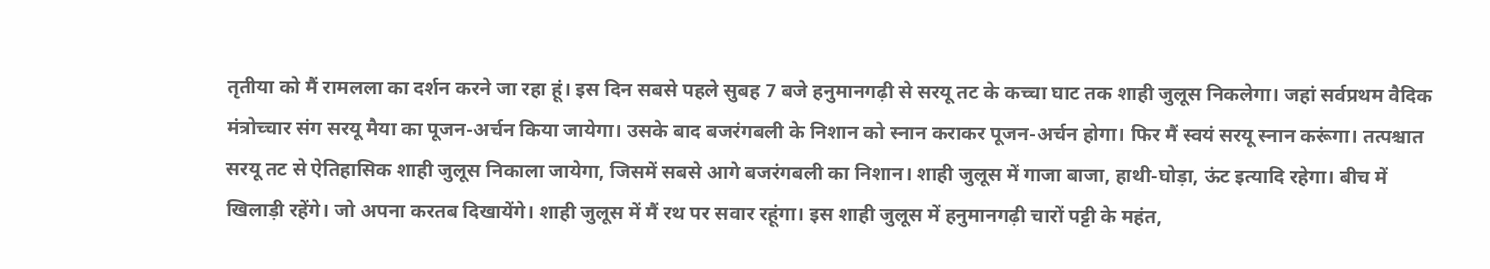तृतीया को मैं रामलला का दर्शन करने जा रहा हूं। इस दिन सबसे पहले सुबह 7 बजे हनुमानगढ़ी से सरयू तट के कच्चा घाट तक शाही जुलूस निकलेगा। जहां सर्वप्रथम वैदिक मंत्रोच्चार संग सरयू मैया का पूजन-अर्चन किया जायेगा। उसके बाद बजरंगबली के निशान को स्नान कराकर पूजन-अर्चन होगा। फिर मैं स्वयं सरयू स्नान करूंगा। तत्पश्चात सरयू तट से ऐतिहासिक शाही जुलूस निकाला जायेगा, जिसमें सबसे आगे बजरंगबली का निशान। शाही जुलूस में गाजा बाजा, हाथी-घोड़ा, ऊंट इत्यादि रहेगा। बीच में खिलाड़ी रहेंगे। जो अपना करतब दिखायेंगे। शाही जुलूस में मैं रथ पर सवार रहूंगा। इस शाही जुलूस में हनुमानगढ़ी चारों पट्टी के महंत,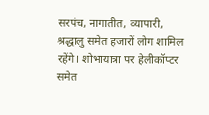सरपंच, नागातीत, व्यापारी, श्रद्धालु समेत हजारों लोग शामिल रहेंगे। शोभायात्रा पर हेलीकॉप्टर समेत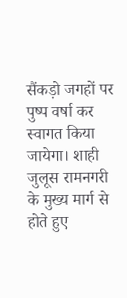सैंकड़ो जगहों पर पुष्प वर्षा कर स्वागत किया जायेगा। शाही जुलूस रामनगरी के मुख्य मार्ग से होते हुए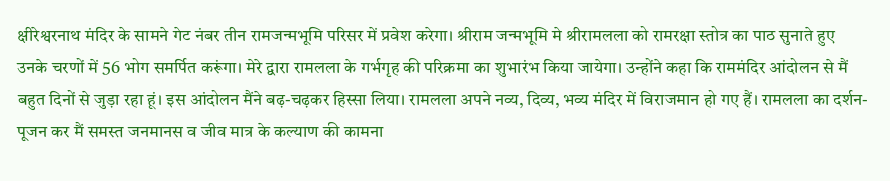क्षीरेश्वरनाथ मंदिर के सामने गेट नंबर तीन रामजन्मभूमि परिसर में प्रवेश करेगा। श्रीराम जन्मभूमि मे श्रीरामलला को रामरक्षा स्तोत्र का पाठ सुनाते हुए उनके चरणों में 56 भोग समर्पित करूंगा। मेरे द्वारा रामलला के गर्भगृह की परिक्रमा का शुभारंभ किया जायेगा। उन्होंने कहा कि राममंदिर आंदोलन से मैं बहुत दिनों से जुड़ा रहा हूं। इस आंदोलन मैंने बढ़-चढ़कर हिस्सा लिया। रामलला अपने नव्य, दिव्य, भव्य मंदिर में विराजमान हो गए हैं। रामलला का दर्शन-पूजन कर मैं समस्त जनमानस व जीव मात्र के कल्याण की कामना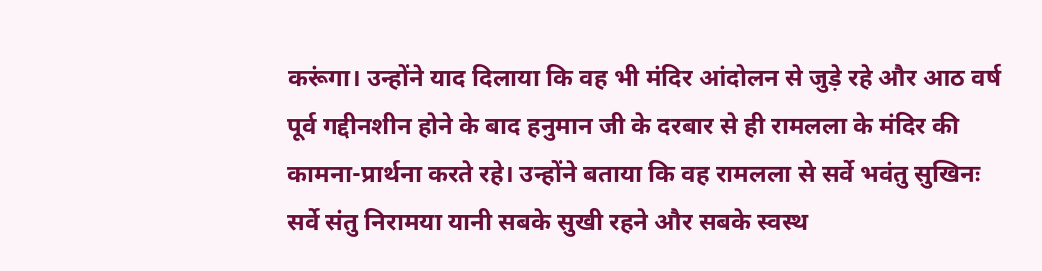करूंगा। उन्होंने याद दिलाया कि वह भी मंदिर आंदोलन से जुड़े रहे और आठ वर्ष पूर्व गद्दीनशीन होने के बाद हनुमान जी के दरबार से ही रामलला के मंदिर की कामना-प्रार्थना करते रहे। उन्होंने बताया कि वह रामलला से सर्वे भवंतु सुखिनः सर्वे संतु निरामया यानी सबके सुखी रहने और सबके स्वस्थ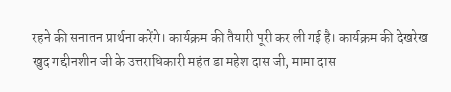रहने की सनातन प्रार्थना करेंगे। कार्यक्रम की तैयारी पूरी कर ली गई है। कार्यक्रम की देखरेख खुद गद्दीनशीन जी के उत्तराधिकारी महंत डा महेश दास जी, मामा दास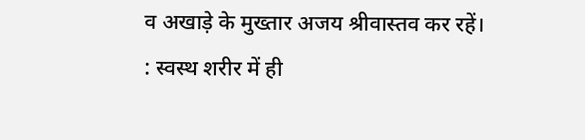व अखाड़े के मुख्तार अजय श्रीवास्तव कर रहें।
: स्वस्थ शरीर में ही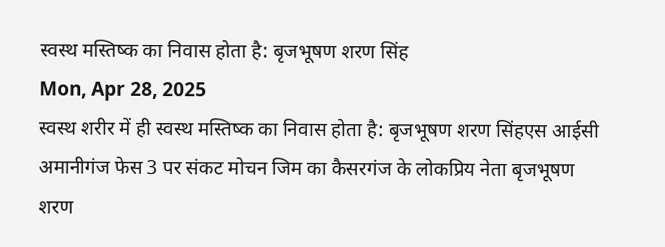स्वस्थ मस्तिष्क का निवास होता है: बृजभूषण शरण सिंह
Mon, Apr 28, 2025
स्वस्थ शरीर में ही स्वस्थ मस्तिष्क का निवास होता है: बृजभूषण शरण सिंहएस आईसी अमानीगंज फेस 3 पर संकट मोचन जिम का कैसरगंज के लोकप्रिय नेता बृजभूषण शरण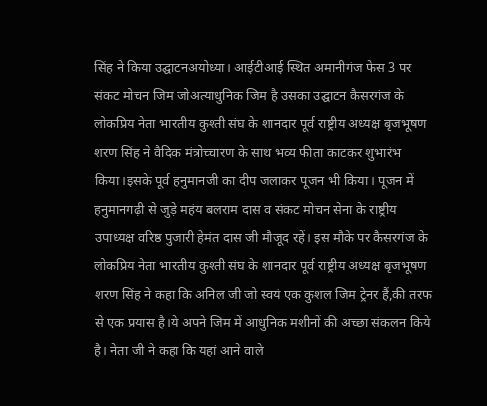सिंह ने किया उद्घाटनअयोध्या। आईटीआई स्थित अमानीगंज फेस 3 पर संकट मोचन जिम जोअत्याधुनिक जिम है उसका उद्घाटन कैसरगंज के लोकप्रिय नेता भारतीय कुश्ती संघ के शानदार पूर्व राष्ट्रीय अध्यक्ष बृजभूषण शरण सिंह ने वैदिक मंत्रोच्चारण के साथ भव्य फीता काटकर शुभारंभ किया।इसके पूर्व हनुमानजी का दीप जलाकर पूजन भी किया। पूजन में हनुमानगढ़ी से जुड़े महंय बलराम दास व संकट मोचन सेना के राष्ट्रीय उपाध्यक्ष वरिष्ठ पुजारी हेमंत दास जी मौजूद रहें। इस मौके पर कैसरगंज के लोकप्रिय नेता भारतीय कुश्ती संघ के शानदार पूर्व राष्ट्रीय अध्यक्ष बृजभूषण शरण सिंह ने कहा कि अनिल जी जो स्वयं एक कुशल जिम ट्रेनर हैं,की तरफ से एक प्रयास है।ये अपने जिम में आधुनिक मशीनों की अच्छा संकलन किये है। नेता जी ने कहा कि यहां आने वाले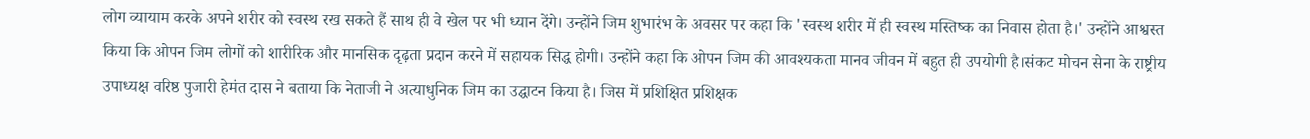लोग व्यायाम करके अपने शरीर को स्वस्थ रख सकते हैं साथ ही वे खेल पर भी ध्यान देंगे। उन्होंने जिम शुभारंभ के अवसर पर कहा कि 'स्वस्थ शरीर में ही स्वस्थ मस्तिष्क का निवास होता है।' उन्होंने आश्वस्त किया कि ओपन जिम लोगों को शारीरिक और मानसिक दृढ़ता प्रदान करने में सहायक सिद्ध होगी। उन्होंने कहा कि ओपन जिम की आवश्यकता मानव जीवन में बहुत ही उपयोगी है।संकट मोचन सेना के राष्ट्रीय उपाध्यक्ष वरिष्ठ पुजारी हेमंत दास ने बताया कि नेताजी ने अत्याधुनिक जिम का उद्घाटन किया है। जिस में प्रशिक्षित प्रशिक्षक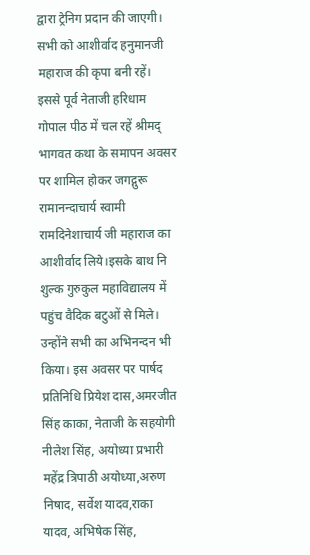द्वारा ट्रेनिग प्रदान की जाएगी। सभी को आशीर्वाद हनुमानजी महाराज की कृपा बनी रहें। इससे पूर्व नेताजी हरिधाम गोपाल पीठ में चल रहें श्रीमद् भागवत कथा के समापन अवसर पर शामिल होकर जगद्गुरू रामानन्दाचार्य स्वामी रामदिनेशाचार्य जी महाराज का आशीर्वाद लिये।इसके बाथ नि शुल्क गुरुकुल महाविद्यालय में पहुंच वैदिक बटुओं से मिले। उन्होंने सभी का अभिनन्दन भी किया। इस अवसर पर पार्षद प्रतिनिधि प्रियेश दास,अमरजीत सिंह काका, नेताजी के सहयोगी नीलेश सिंह, अयोध्या प्रभारी महेंद्र त्रिपाठी अयोध्या,अरुण निषाद, सर्वेश यादव,राका यादव, अभिषेक सिंह,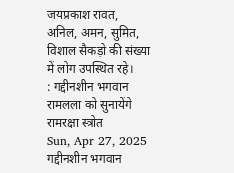जयप्रकाश रावत, अनिल, अमन, सुमित, विशाल सैकड़ो की संख्या में लोग उपस्थित रहे।
: गद्दीनशीन भगवान रामलला को सुनायेंगे रामरक्षा स्त्रोत
Sun, Apr 27, 2025
गद्दीनशीन भगवान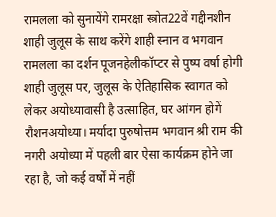रामलला को सुनायेंगे रामरक्षा स्त्रोत22वें गद्दीनशीन शाही जुलूस के साथ करेंगे शाही स्नान व भगवान रामलला का दर्शन पूजनहेलीकॉप्टर से पुष्प वर्षा होगी शाही जुलूस पर, जुलूस के ऐतिहासिक स्वागत को लेकर अयोध्यावासी है उत्साहित, घर आंगन होगें रौशनअयोध्या। मर्यादा पुरुषोत्तम भगवान श्री राम की नगरी अयोध्या में पहली बार ऐसा कार्यक्रम होने जा रहा है, जो कई वर्षों में नहीं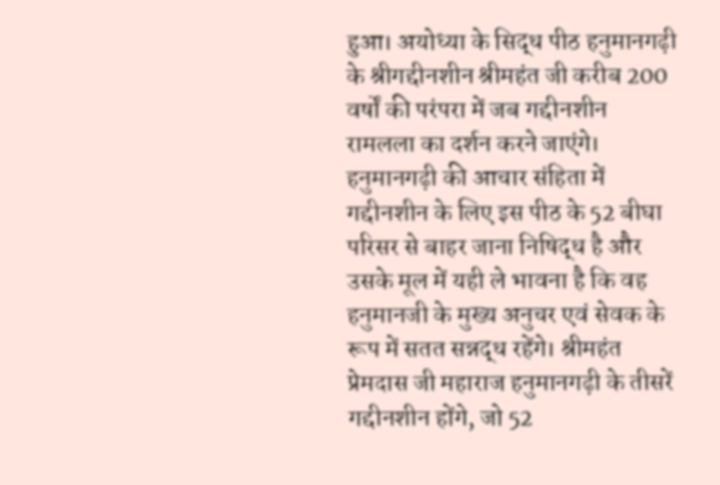हुआ। अयोध्या के सिद्ध पीठ हनुमानगढ़ी के श्रीगद्दीनशीन श्रीमहंत जी करीब 200 वर्षों की परंपरा में जब गद्दीनशीन रामलला का दर्शन करने जाएंगे। हनुमानगढ़ी की आचार संहिता में गद्दीनशीन के लिए इस पीठ के 52 बीघा परिसर से बाहर जाना निषिद्ध है और उसके मूल में यही ले भावना है कि वह हनुमानजी के मुख्य अनुचर एवं सेवक के रूप में सतत सन्नद्ध रहेंगे। श्रीमहंत प्रेमदास जी महाराज हनुमानगढ़ी के तीसरें गद्दीनशीन होंगे, जो 52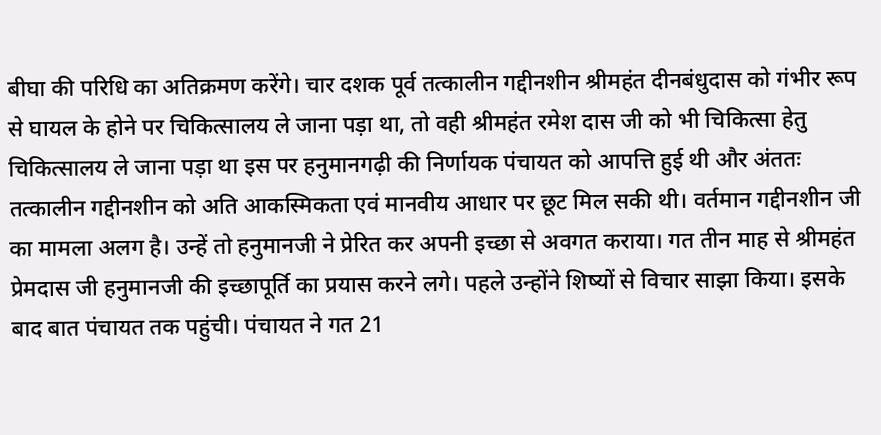बीघा की परिधि का अतिक्रमण करेंगे। चार दशक पूर्व तत्कालीन गद्दीनशीन श्रीमहंत दीनबंधुदास को गंभीर रूप से घायल के होने पर चिकित्सालय ले जाना पड़ा था, तो वही श्रीमहंत रमेश दास जी को भी चिकित्सा हेतु चिकित्सालय ले जाना पड़ा था इस पर हनुमानगढ़ी की निर्णायक पंचायत को आपत्ति हुई थी और अंततः तत्कालीन गद्दीनशीन को अति आकस्मिकता एवं मानवीय आधार पर छूट मिल सकी थी। वर्तमान गद्दीनशीन जी का मामला अलग है। उन्हें तो हनुमानजी ने प्रेरित कर अपनी इच्छा से अवगत कराया। गत तीन माह से श्रीमहंत प्रेमदास जी हनुमानजी की इच्छापूर्ति का प्रयास करने लगे। पहले उन्होंने शिष्यों से विचार साझा किया। इसके बाद बात पंचायत तक पहुंची। पंचायत ने गत 21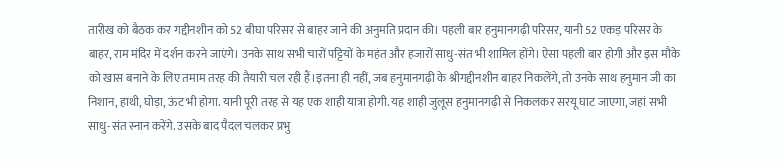तारीख को बैठक कर गद्दीनशीन को 52 बीघा परिसर से बाहर जाने की अनुमति प्रदान की। पहली बार हनुमानगढ़ी परिसर, यानी 52 एकड़ परिसर के बाहर, राम मंदिर में दर्शन करने जाएंगे। उनके साथ सभी चारों पट्टियों के महंत और हजारों साधु-संत भी शामिल होंगे। ऐसा पहली बार होगी और इस मौके को खास बनाने के लिए तमाम तरह की तैयारी चल रही हैं।इतना ही नहीं, जब हनुमानगढ़ी के श्रीगद्दीनशीन बाहर निकलेंगे, तो उनके साथ हनुमान जी का निशान, हाथी, घोड़ा, ऊंट भी होगा. यानी पूरी तरह से यह एक शाही यात्रा होगी. यह शाही जुलूस हनुमानगढ़ी से निकलकर सरयू घाट जाएगा, जहां सभी साधु-संत स्नान करेंगे. उसके बाद पैदल चलकर प्रभु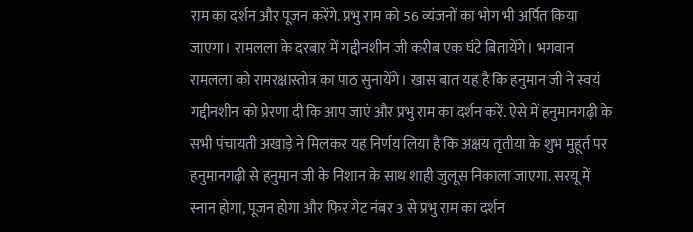राम का दर्शन और पूजन करेंगे. प्रभु राम को 56 व्यंजनों का भोग भी अर्पित किया जाएगा। रामलला के दरबार में गद्दीनशीन जी करीब एक घंटे बितायेंगे। भगवान रामलला को रामरक्षास्तोत्र का पाठ सुनायेंगे। खास बात यह है कि हनुमान जी ने स्वयं गद्दीनशीन को प्रेरणा दी कि आप जाएं और प्रभु राम का दर्शन करें. ऐसे में हनुमानगढ़ी के सभी पंचायती अखाड़े ने मिलकर यह निर्णय लिया है कि अक्षय तृतीया के शुभ मुहूर्त पर हनुमानगढ़ी से हनुमान जी के निशान के साथ शाही जुलूस निकाला जाएगा. सरयू में स्नान होगा, पूजन होगा और फिर गेट नंबर 3 से प्रभु राम का दर्शन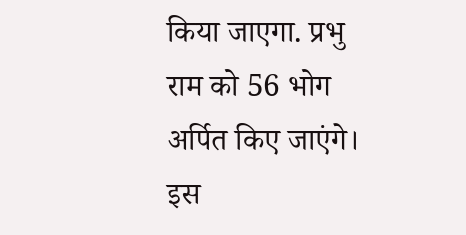किया जाएगा. प्रभु राम को 56 भोग अर्पित किए जाएंगे। इस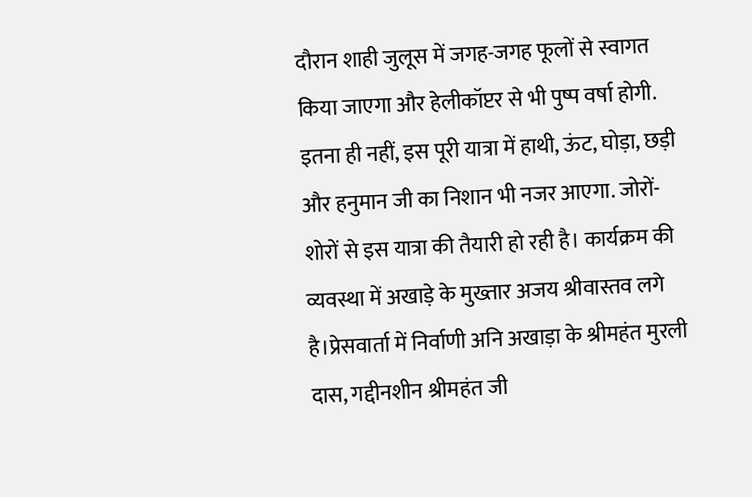दौरान शाही जुलूस में जगह-जगह फूलों से स्वागत किया जाएगा और हेलीकॉप्टर से भी पुष्प वर्षा होगी. इतना ही नहीं, इस पूरी यात्रा में हाथी, ऊंट, घोड़ा, छड़ी और हनुमान जी का निशान भी नजर आएगा. जोरों-शोरों से इस यात्रा की तैयारी हो रही है। कार्यक्रम की व्यवस्था में अखाड़े के मुख्तार अजय श्रीवास्तव लगे है।प्रेसवार्ता में निर्वाणी अनि अखाड़ा के श्रीमहंत मुरली दास, गद्दीनशीन श्रीमहंत जी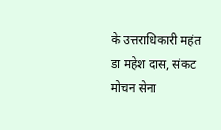के उत्तराधिकारी महंत डा महेश दास, संकट मोचन सेना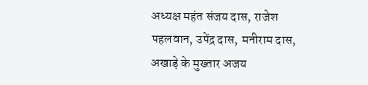अध्यक्ष महंत संजय दास, राजेश पहलवान, उपेंद्र दास, मनीराम दास, अखाड़े के मुख्तार अजय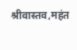श्रीवास्तव,महंत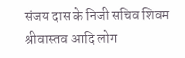संजय दास के निजी सचिव शिवम श्रीवास्तव आदि लोग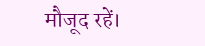मौजूद रहें।